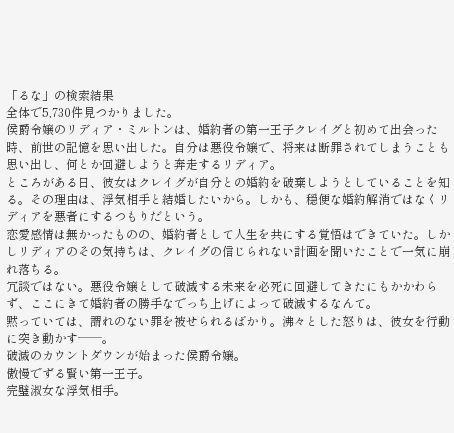「るな」の検索結果
全体で5,730件見つかりました。
侯爵令嬢のリディア・ミルトンは、婚約者の第一王子クレイグと初めて出会った時、前世の記憶を思い出した。自分は悪役令嬢で、将来は断罪されてしまうことも思い出し、何とか回避しようと奔走するリディア。
ところがある日、彼女はクレイグが自分との婚約を破棄しようとしていることを知る。その理由は、浮気相手と結婚したいから。しかも、穏便な婚約解消ではなくリディアを悪者にするつもりだという。
恋愛感情は無かったものの、婚約者として人生を共にする覚悟はできていた。しかしリディアのその気持ちは、クレイグの信じられない計画を聞いたことで一気に崩れ落ちる。
冗談ではない。悪役令嬢として破滅する未来を必死に回避してきたにもかかわらず、ここにきて婚約者の勝手なでっち上げによって破滅するなんて。
黙っていては、謂れのない罪を被せられるばかり。沸々とした怒りは、彼女を行動に突き動かす──。
破滅のカウントダウンが始まった侯爵令嬢。
傲慢でずる賢い第一王子。
完璧淑女な浮気相手。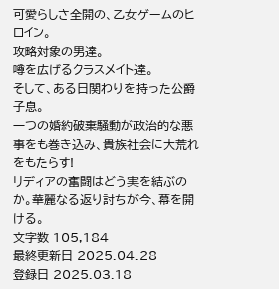可愛らしさ全開の、乙女ゲームのヒロイン。
攻略対象の男達。
噂を広げるクラスメイト達。
そして、ある日関わりを持った公爵子息。
一つの婚約破棄騒動が政治的な悪事をも巻き込み、貴族社会に大荒れをもたらす!
リディアの奮闘はどう実を結ぶのか。華麗なる返り討ちが今、幕を開ける。
文字数 105,184
最終更新日 2025.04.28
登録日 2025.03.18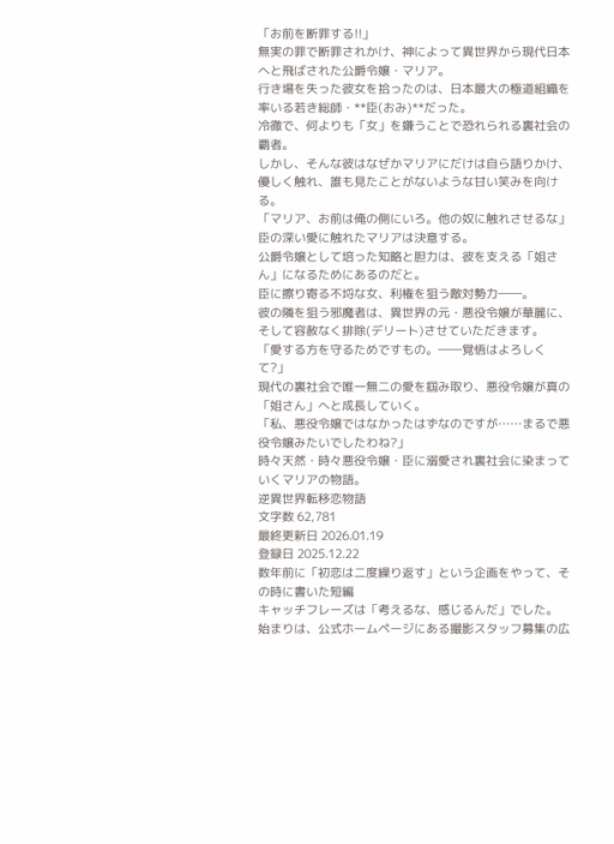「お前を断罪する!!」
無実の罪で断罪されかけ、神によって異世界から現代日本へと飛ばされた公爵令嬢・マリア。
行き場を失った彼女を拾ったのは、日本最大の極道組織を率いる若き総師・**臣(おみ)**だった。
冷徹で、何よりも「女」を嫌うことで恐れられる裏社会の覇者。
しかし、そんな彼はなぜかマリアにだけは自ら語りかけ、優しく触れ、誰も見たことがないような甘い笑みを向ける。
「マリア、お前は俺の側にいろ。他の奴に触れさせるな」
臣の深い愛に触れたマリアは決意する。
公爵令嬢として培った知略と胆力は、彼を支える「姐さん」になるためにあるのだと。
臣に擦り寄る不埒な女、利権を狙う敵対勢力――。
彼の隣を狙う邪魔者は、異世界の元・悪役令嬢が華麗に、そして容赦なく排除(デリート)させていただきます。
「愛する方を守るためですもの。――覚悟はよろしくて?」
現代の裏社会で唯一無二の愛を掴み取り、悪役令嬢が真の「姐さん」へと成長していく。
「私、悪役令嬢ではなかったはずなのですが……まるで悪役令嬢みたいでしたわね?」
時々天然・時々悪役令嬢・臣に溺愛され裏社会に染まっていくマリアの物語。
逆異世界転移恋物語
文字数 62,781
最終更新日 2026.01.19
登録日 2025.12.22
数年前に「初恋は二度繰り返す」という企画をやって、その時に書いた短編
キャッチフレーズは「考えるな、感じるんだ」でした。
始まりは、公式ホームページにある撮影スタッフ募集の広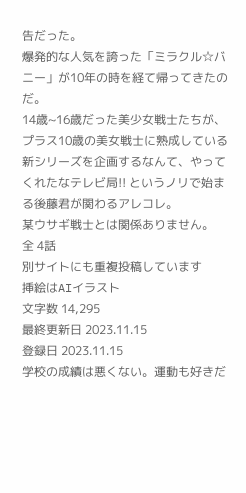告だった。
爆発的な人気を誇った「ミラクル☆バニー」が10年の時を経て帰ってきたのだ。
14歳~16歳だった美少女戦士たちが、プラス10歳の美女戦士に熟成している新シリーズを企画するなんて、やってくれたなテレビ局!! というノリで始まる後藤君が関わるアレコレ。
某ウサギ戦士とは関係ありません。
全 4話
別サイトにも重複投稿しています
挿絵はAIイラスト
文字数 14,295
最終更新日 2023.11.15
登録日 2023.11.15
学校の成績は悪くない。運動も好きだ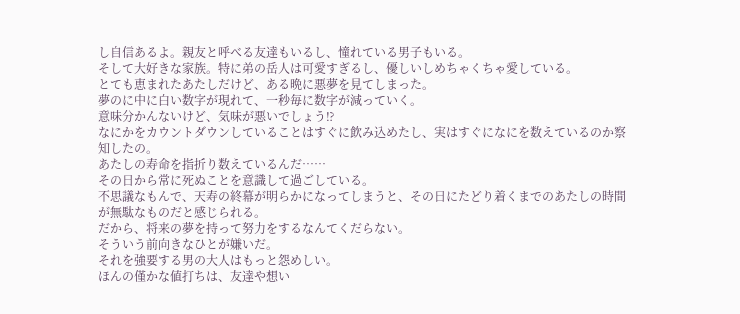し自信あるよ。親友と呼べる友達もいるし、憧れている男子もいる。
そして大好きな家族。特に弟の岳人は可愛すぎるし、優しいしめちゃくちゃ愛している。
とても恵まれたあたしだけど、ある晩に悪夢を見てしまった。
夢のに中に白い数字が現れて、一秒毎に数字が減っていく。
意味分かんないけど、気味が悪いでしょう⁉
なにかをカウントダウンしていることはすぐに飲み込めたし、実はすぐになにを数えているのか察知したの。
あたしの寿命を指折り数えているんだ……
その日から常に死ぬことを意識して過ごしている。
不思議なもんで、天寿の終幕が明らかになってしまうと、その日にたどり着くまでのあたしの時間が無駄なものだと感じられる。
だから、将来の夢を持って努力をするなんてくだらない。
そういう前向きなひとが嫌いだ。
それを強要する男の大人はもっと怨めしい。
ほんの僅かな値打ちは、友達や想い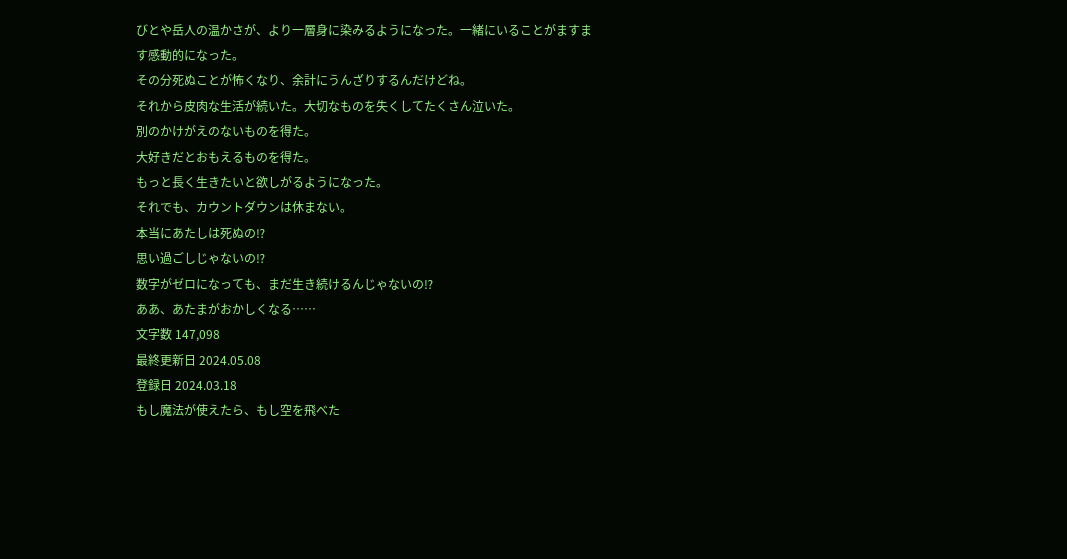びとや岳人の温かさが、より一層身に染みるようになった。一緒にいることがますます感動的になった。
その分死ぬことが怖くなり、余計にうんざりするんだけどね。
それから皮肉な生活が続いた。大切なものを失くしてたくさん泣いた。
別のかけがえのないものを得た。
大好きだとおもえるものを得た。
もっと長く生きたいと欲しがるようになった。
それでも、カウントダウンは休まない。
本当にあたしは死ぬの⁉
思い過ごしじゃないの⁉
数字がゼロになっても、まだ生き続けるんじゃないの⁉
ああ、あたまがおかしくなる……
文字数 147,098
最終更新日 2024.05.08
登録日 2024.03.18
もし魔法が使えたら、もし空を飛べた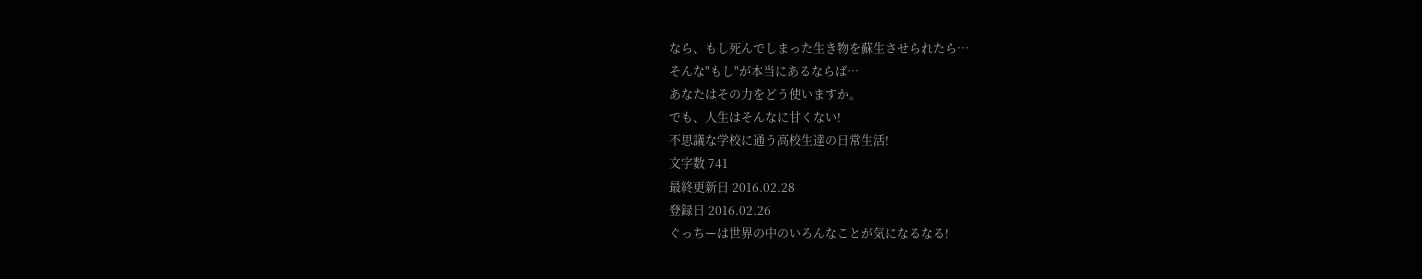なら、もし死んでしまった生き物を蘇生させられたら…
そんな"もし"が本当にあるならば…
あなたはその力をどう使いますか。
でも、人生はそんなに甘くない!
不思議な学校に通う高校生達の日常生活!
文字数 741
最終更新日 2016.02.28
登録日 2016.02.26
ぐっちーは世界の中のいろんなことが気になるなる!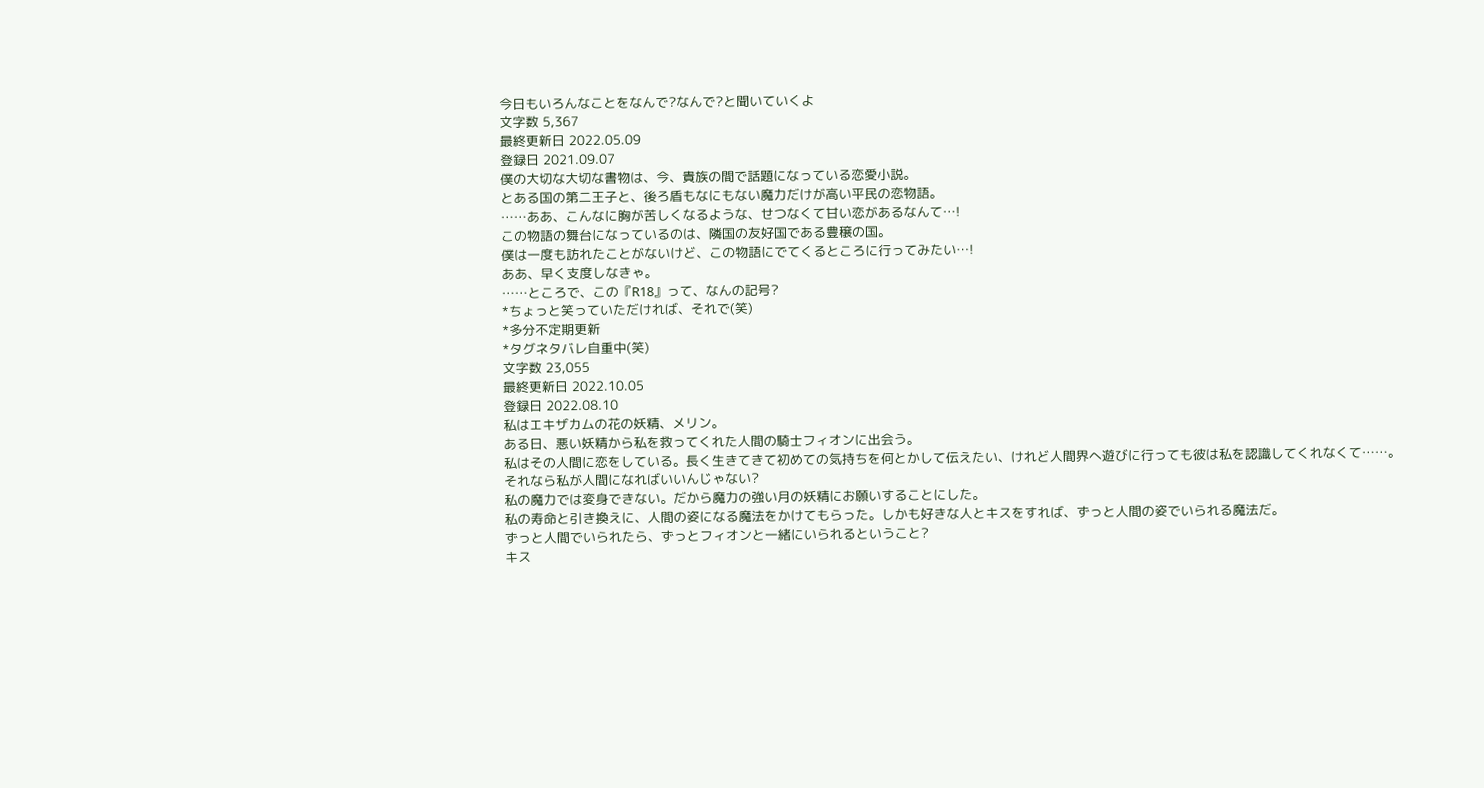今日もいろんなことをなんで?なんで?と聞いていくよ
文字数 5,367
最終更新日 2022.05.09
登録日 2021.09.07
僕の大切な大切な書物は、今、貴族の間で話題になっている恋愛小説。
とある国の第二王子と、後ろ盾もなにもない魔力だけが高い平民の恋物語。
……ああ、こんなに胸が苦しくなるような、せつなくて甘い恋があるなんて…!
この物語の舞台になっているのは、隣国の友好国である豊穣の国。
僕は一度も訪れたことがないけど、この物語にでてくるところに行ってみたい…!
ああ、早く支度しなきゃ。
……ところで、この『R18』って、なんの記号?
*ちょっと笑っていただければ、それで(笑)
*多分不定期更新
*タグネタバレ自重中(笑)
文字数 23,055
最終更新日 2022.10.05
登録日 2022.08.10
私はエキザカムの花の妖精、メリン。
ある日、悪い妖精から私を救ってくれた人間の騎士フィオンに出会う。
私はその人間に恋をしている。長く生きてきて初めての気持ちを何とかして伝えたい、けれど人間界へ遊びに行っても彼は私を認識してくれなくて……。
それなら私が人間になればいいんじゃない?
私の魔力では変身できない。だから魔力の強い月の妖精にお願いすることにした。
私の寿命と引き換えに、人間の姿になる魔法をかけてもらった。しかも好きな人とキスをすれば、ずっと人間の姿でいられる魔法だ。
ずっと人間でいられたら、ずっとフィオンと一緒にいられるということ?
キス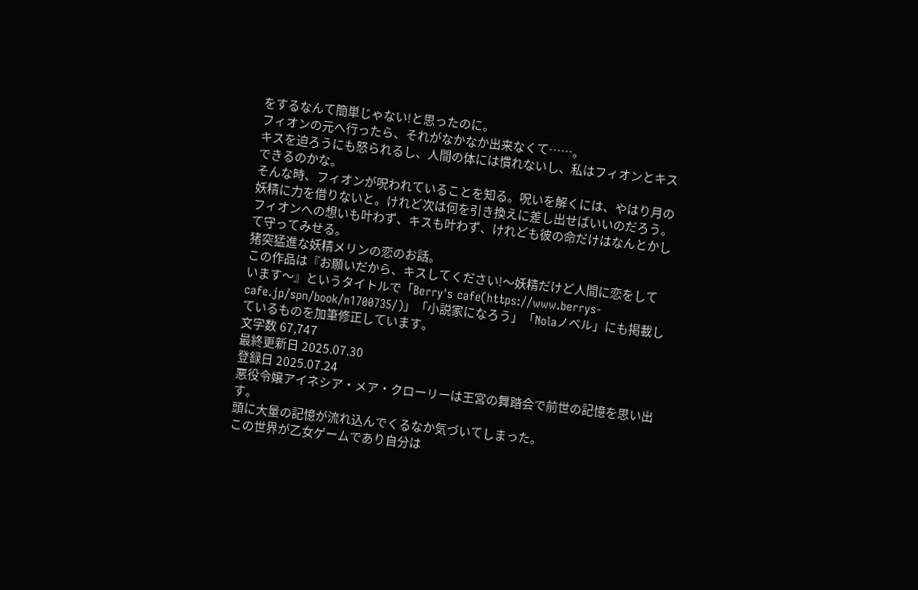をするなんて簡単じゃない!と思ったのに。
フィオンの元へ行ったら、それがなかなか出来なくて……。
キスを迫ろうにも怒られるし、人間の体には慣れないし、私はフィオンとキスできるのかな。
そんな時、フィオンが呪われていることを知る。呪いを解くには、やはり月の妖精に力を借りないと。けれど次は何を引き換えに差し出せばいいのだろう。
フィオンへの想いも叶わず、キスも叶わず、けれども彼の命だけはなんとかして守ってみせる。
猪突猛進な妖精メリンの恋のお話。
この作品は『お願いだから、キスしてください!〜妖精だけど人間に恋をしています〜』というタイトルで「Berry's cafe(https://www.berrys-cafe.jp/spn/book/n1700735/)」「小説家になろう」「Nolaノベル」にも掲載しているものを加筆修正しています。
文字数 67,747
最終更新日 2025.07.30
登録日 2025.07.24
悪役令嬢アイネシア・メア・クローリーは王宮の舞踏会で前世の記憶を思い出す。
頭に大量の記憶が流れ込んでくるなか気づいてしまった。
この世界が乙女ゲームであり自分は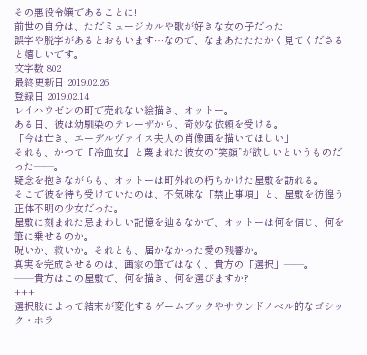その悪役令嬢であることに!
前世の自分は、ただミュージカルや歌が好きな女の子だった
誤字や脱字があるとおもいます…なので、なまあたたたかく見てくださると嬉しいです。
文字数 802
最終更新日 2019.02.26
登録日 2019.02.14
レイハウゼンの町で売れない絵描き、オットー。
ある日、彼は幼馴染のテレーザから、奇妙な依頼を受ける。
「今は亡き、エーデルヴァイス夫人の肖像画を描いてほしい」
それも、かつて『冷血女』と蔑まれた彼女の“笑顔”が欲しいというものだった――。
疑念を抱きながらも、オットーは町外れの朽ちかけた屋敷を訪れる。
そこで彼を待ち受けていたのは、不気味な「禁止事項」と、屋敷を彷徨う正体不明の少女だった。
屋敷に刻まれた忌まわしい記憶を辿るなかで、オットーは何を信じ、何を筆に乗せるのか。
呪いか、救いか。それとも、届かなかった愛の残響か。
真実を完成させるのは、画家の筆ではなく、貴方の「選択」――。
――貴方はこの屋敷で、何を描き、何を選びますか?
+++
選択肢によって結末が変化するゲームブックやサウンドノベル的なゴシック・ホラ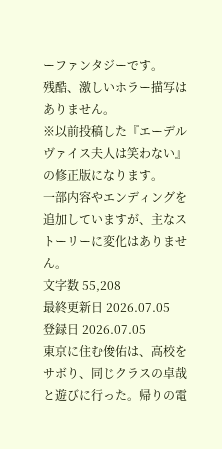ーファンタジーです。
残酷、激しいホラー描写はありません。
※以前投稿した『エーデルヴァイス夫人は笑わない』の修正版になります。
一部内容やエンディングを追加していますが、主なストーリーに変化はありません。
文字数 55,208
最終更新日 2026.07.05
登録日 2026.07.05
東京に住む俊佑は、高校をサボり、同じクラスの卓哉と遊びに行った。帰りの電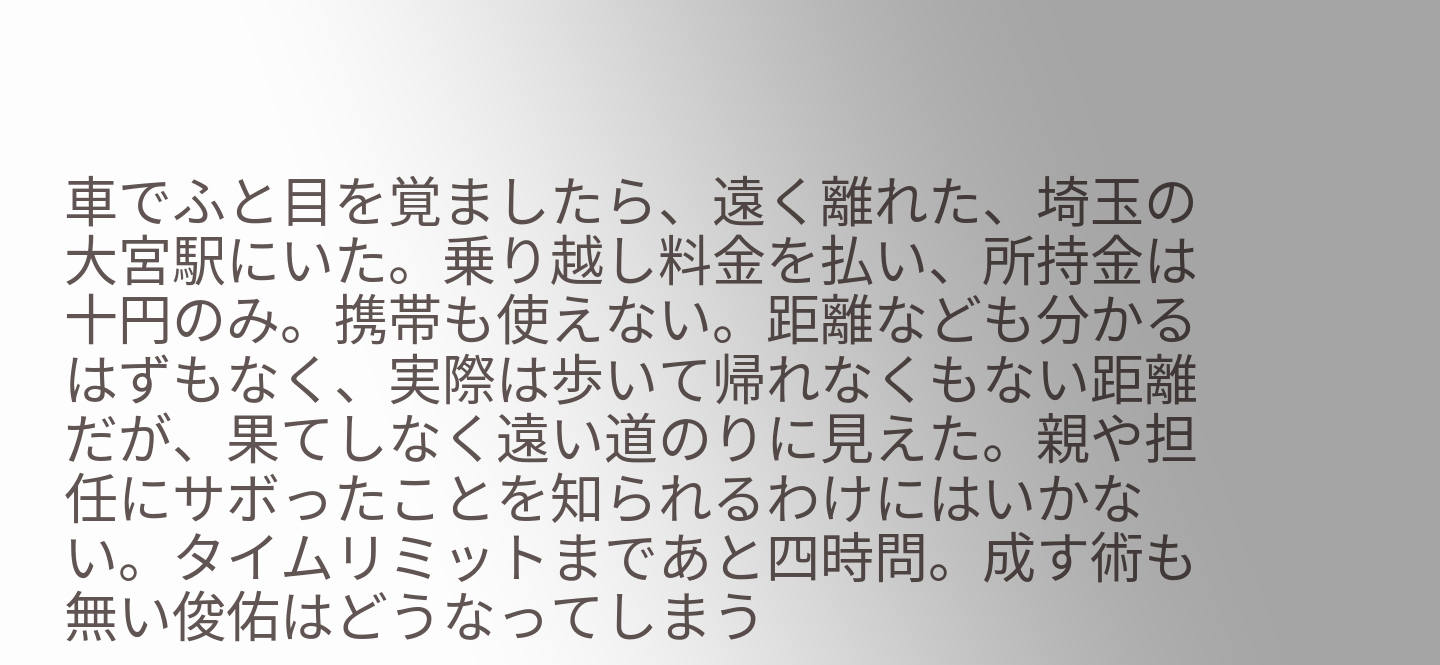車でふと目を覚ましたら、遠く離れた、埼玉の大宮駅にいた。乗り越し料金を払い、所持金は十円のみ。携帯も使えない。距離なども分かるはずもなく、実際は歩いて帰れなくもない距離だが、果てしなく遠い道のりに見えた。親や担任にサボったことを知られるわけにはいかない。タイムリミットまであと四時問。成す術も無い俊佑はどうなってしまう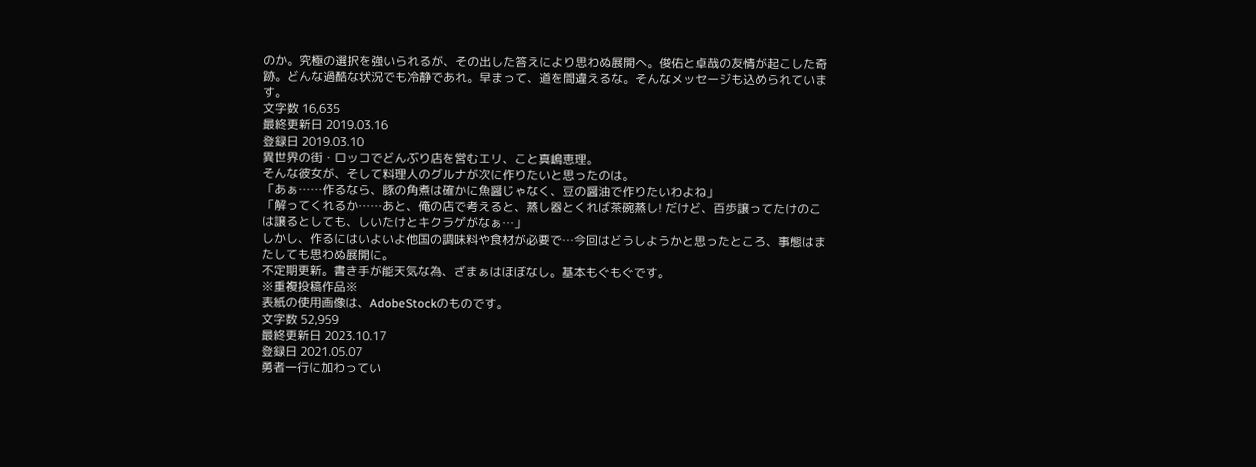のか。究極の選択を強いられるが、その出した答えにより思わぬ展開へ。俊佑と卓哉の友情が起こした奇跡。どんな過酷な状況でも冷静であれ。早まって、道を間違えるな。そんなメッセージも込められています。
文字数 16,635
最終更新日 2019.03.16
登録日 2019.03.10
異世界の街・ロッコでどんぶり店を営むエリ、こと真嶋恵理。
そんな彼女が、そして料理人のグルナが次に作りたいと思ったのは。
「あぁ……作るなら、豚の角煮は確かに魚醤じゃなく、豆の醤油で作りたいわよね」
「解ってくれるか……あと、俺の店で考えると、蒸し器とくれば茶碗蒸し! だけど、百歩譲ってたけのこは譲るとしても、しいたけとキクラゲがなぁ…」
しかし、作るにはいよいよ他国の調味料や食材が必要で…今回はどうしようかと思ったところ、事態はまたしても思わぬ展開に。
不定期更新。書き手が能天気な為、ざまぁはほぼなし。基本もぐもぐです。
※重複投稿作品※
表紙の使用画像は、AdobeStockのものです。
文字数 52,959
最終更新日 2023.10.17
登録日 2021.05.07
勇者一行に加わってい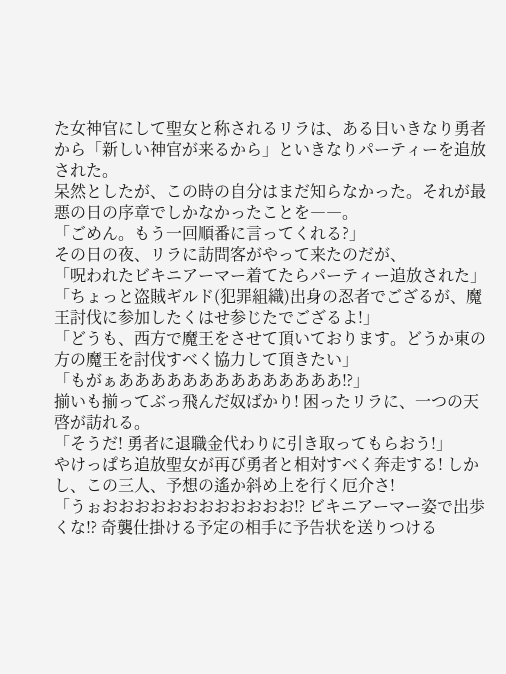た女神官にして聖女と称されるリラは、ある日いきなり勇者から「新しい神官が来るから」といきなりパーティーを追放された。
呆然としたが、この時の自分はまだ知らなかった。それが最悪の日の序章でしかなかったことを――。
「ごめん。もう一回順番に言ってくれる?」
その日の夜、リラに訪問客がやって来たのだが、
「呪われたビキニアーマー着てたらパーティー追放された」
「ちょっと盗賊ギルド(犯罪組織)出身の忍者でござるが、魔王討伐に参加したくはせ参じたでござるよ!」
「どうも、西方で魔王をさせて頂いております。どうか東の方の魔王を討伐すべく協力して頂きたい」
「もがぁああああああああああああああ⁉」
揃いも揃ってぶっ飛んだ奴ばかり! 困ったリラに、一つの天啓が訪れる。
「そうだ! 勇者に退職金代わりに引き取ってもらおう!」
やけっぱち追放聖女が再び勇者と相対すべく奔走する! しかし、この三人、予想の遙か斜め上を行く厄介さ!
「うぉおおおおおおおおおおおお⁉ ビキニアーマー姿で出歩くな⁉ 奇襲仕掛ける予定の相手に予告状を送りつける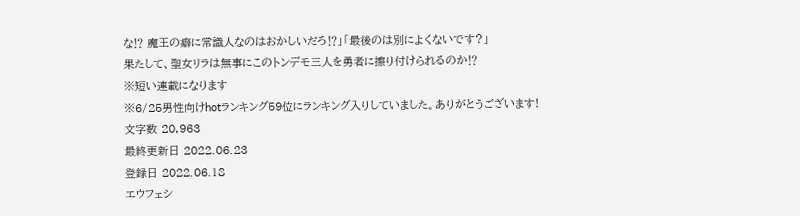な⁉ 魔王の癖に常識人なのはおかしいだろ⁉」「最後のは別によくないです?」
果たして、聖女リラは無事にこのトンデモ三人を勇者に擦り付けられるのか⁉
※短い連載になります
※6/25男性向けhotランキング59位にランキング入りしていました。ありがとうございます!
文字数 20,963
最終更新日 2022.06.23
登録日 2022.06.18
エウフェシ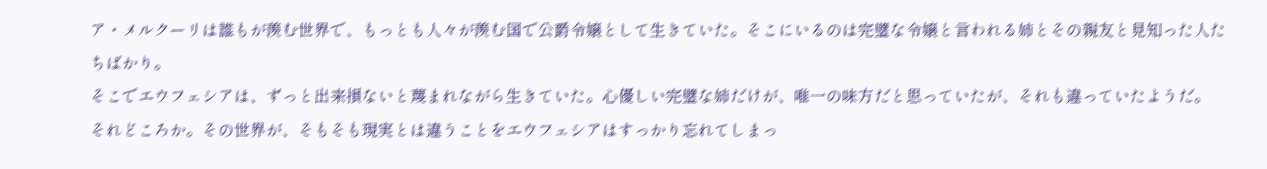ア・メルクーリは誰もが羨む世界で、もっとも人々が羨む国で公爵令嬢として生きていた。そこにいるのは完璧な令嬢と言われる姉とその親友と見知った人たちばかり。
そこでエウフェシアは、ずっと出来損ないと蔑まれながら生きていた。心優しい完璧な姉だけが、唯一の味方だと思っていたが、それも違っていたようだ。
それどころか。その世界が、そもそも現実とは違うことをエウフェシアはすっかり忘れてしまっ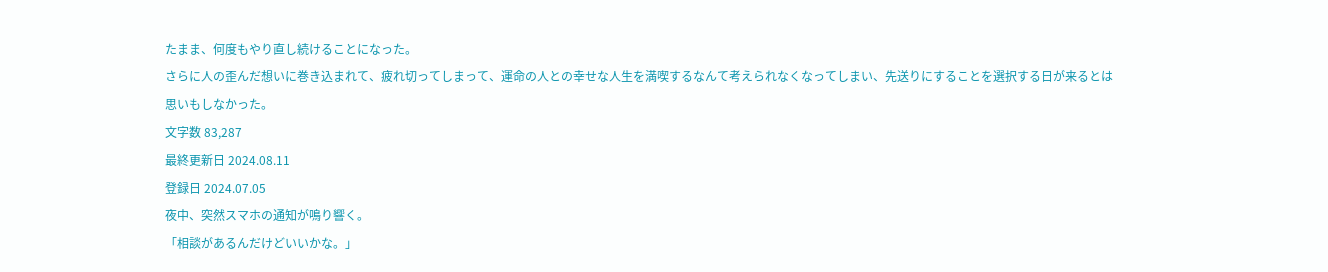たまま、何度もやり直し続けることになった。
さらに人の歪んだ想いに巻き込まれて、疲れ切ってしまって、運命の人との幸せな人生を満喫するなんて考えられなくなってしまい、先送りにすることを選択する日が来るとは思いもしなかった。
文字数 83,287
最終更新日 2024.08.11
登録日 2024.07.05
夜中、突然スマホの通知が鳴り響く。
「相談があるんだけどいいかな。」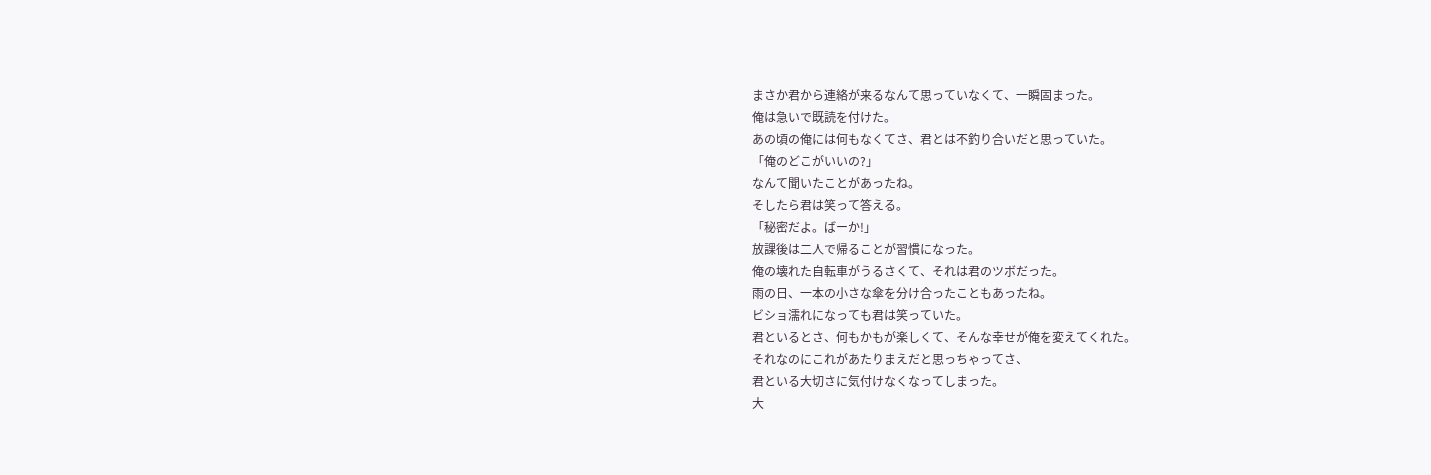まさか君から連絡が来るなんて思っていなくて、一瞬固まった。
俺は急いで既読を付けた。
あの頃の俺には何もなくてさ、君とは不釣り合いだと思っていた。
「俺のどこがいいの?」
なんて聞いたことがあったね。
そしたら君は笑って答える。
「秘密だよ。ばーか!」
放課後は二人で帰ることが習慣になった。
俺の壊れた自転車がうるさくて、それは君のツボだった。
雨の日、一本の小さな傘を分け合ったこともあったね。
ビショ濡れになっても君は笑っていた。
君といるとさ、何もかもが楽しくて、そんな幸せが俺を変えてくれた。
それなのにこれがあたりまえだと思っちゃってさ、
君といる大切さに気付けなくなってしまった。
大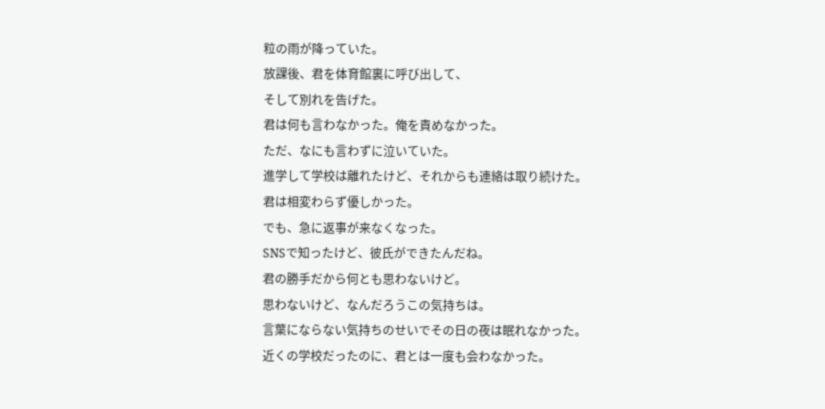粒の雨が降っていた。
放課後、君を体育館裏に呼び出して、
そして別れを告げた。
君は何も言わなかった。俺を責めなかった。
ただ、なにも言わずに泣いていた。
進学して学校は離れたけど、それからも連絡は取り続けた。
君は相変わらず優しかった。
でも、急に返事が来なくなった。
SNSで知ったけど、彼氏ができたんだね。
君の勝手だから何とも思わないけど。
思わないけど、なんだろうこの気持ちは。
言葉にならない気持ちのせいでその日の夜は眠れなかった。
近くの学校だったのに、君とは一度も会わなかった。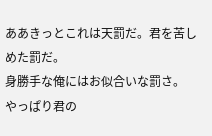ああきっとこれは天罰だ。君を苦しめた罰だ。
身勝手な俺にはお似合いな罰さ。
やっぱり君の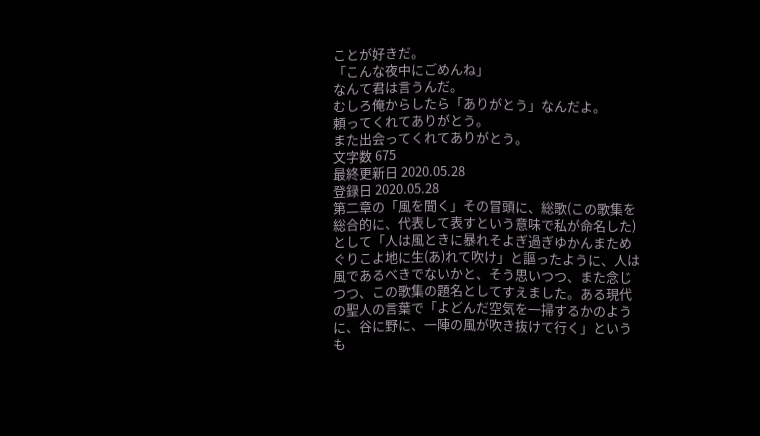ことが好きだ。
「こんな夜中にごめんね」
なんて君は言うんだ。
むしろ俺からしたら「ありがとう」なんだよ。
頼ってくれてありがとう。
また出会ってくれてありがとう。
文字数 675
最終更新日 2020.05.28
登録日 2020.05.28
第二章の「風を聞く」その冒頭に、総歌(この歌集を総合的に、代表して表すという意味で私が命名した)として「人は風ときに暴れそよぎ過ぎゆかんまためぐりこよ地に生(あ)れて吹け」と謳ったように、人は風であるべきでないかと、そう思いつつ、また念じつつ、この歌集の題名としてすえました。ある現代の聖人の言葉で「よどんだ空気を一掃するかのように、谷に野に、一陣の風が吹き抜けて行く」というも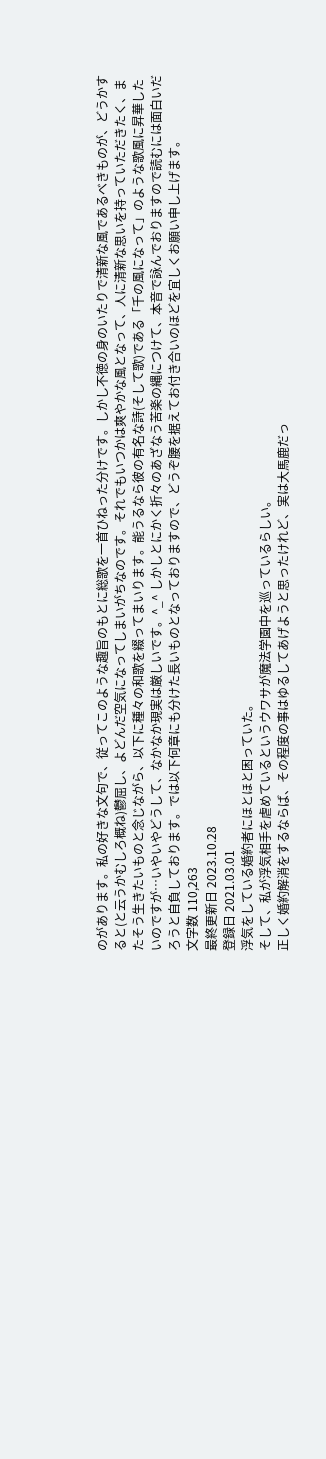のがあります。私の好きな文句で、従ってこのような趣旨のもとに総歌を一首ひねった分けです。しかし不徳の身のいたりで清新な風であるべきものが、どうかすると(と云うかむしろ概ね)鬱屈し、よどんだ空気になってしまいがちなのです。それでもいつかは爽やかな風となって、人に清新な思いを持っていただきたく、またそう生きたいものと念じながら、以下に種々の和歌を綴ってまいります。能うるなら彼の有名な詩(そして歌)である「千の風になって」のような歌風に昇華したいのですが…いやいやどうして、なかなか現実は厳しいです。^_^ しかしとにかく折々のあざなう苦楽の縄につけて、本音で詠んでおりますので読むには面白いだろうと自負しております。では以下何章にも分けた長いものとなっておりますので、どうぞ腰を据えてお付き合いのほどを宜しくお願い申し上げます。
文字数 110,263
最終更新日 2023.10.28
登録日 2021.03.01
浮気をしている婚約者にほとほと困っていた。
そして、私が浮気相手を虐めているというウワサが魔法学園中を巡っているらしい。
正しく婚約解消をするならば、その程度の事はゆるしてあげようと思ったけれど、実は大馬鹿だっ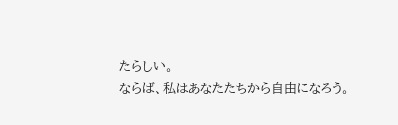たらしい。
ならば、私はあなたたちから自由になろう。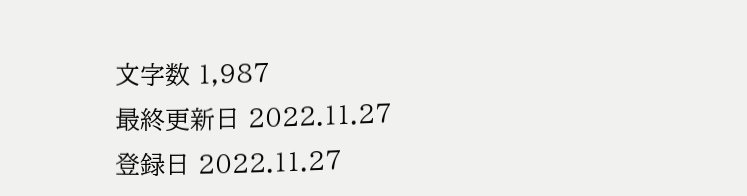文字数 1,987
最終更新日 2022.11.27
登録日 2022.11.27